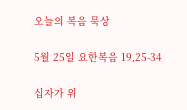오늘의 복음 묵상

5월 25일 요한복음 19,25-34

십자가 위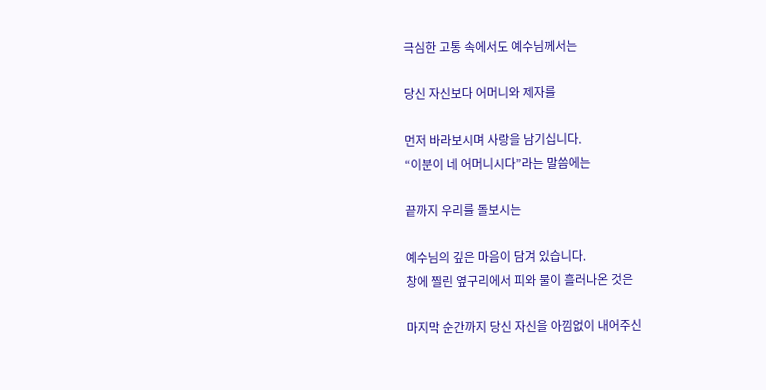극심한 고통 속에서도 예수님께서는

당신 자신보다 어머니와 제자를

먼저 바라보시며 사랑을 남기십니다.
“이분이 네 어머니시다”라는 말씀에는

끝까지 우리를 돌보시는

예수님의 깊은 마음이 담겨 있습니다.
창에 찔린 옆구리에서 피와 물이 흘러나온 것은

마지막 순간까지 당신 자신을 아낌없이 내어주신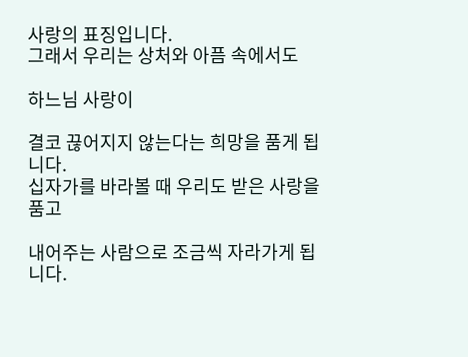사랑의 표징입니다.
그래서 우리는 상처와 아픔 속에서도

하느님 사랑이

결코 끊어지지 않는다는 희망을 품게 됩니다.
십자가를 바라볼 때 우리도 받은 사랑을 품고

내어주는 사람으로 조금씩 자라가게 됩니다.